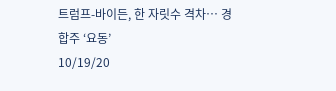트럼프-바이든, 한 자릿수 격차… 경합주 ‘요동’
10/19/20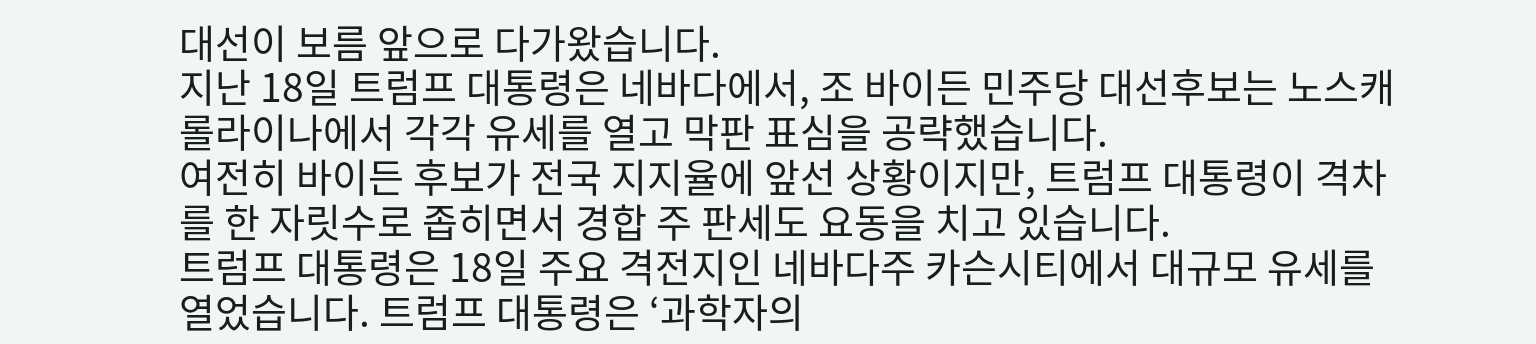대선이 보름 앞으로 다가왔습니다.
지난 18일 트럼프 대통령은 네바다에서, 조 바이든 민주당 대선후보는 노스캐롤라이나에서 각각 유세를 열고 막판 표심을 공략했습니다.
여전히 바이든 후보가 전국 지지율에 앞선 상황이지만, 트럼프 대통령이 격차를 한 자릿수로 좁히면서 경합 주 판세도 요동을 치고 있습니다.
트럼프 대통령은 18일 주요 격전지인 네바다주 카슨시티에서 대규모 유세를 열었습니다. 트럼프 대통령은 ‘과학자의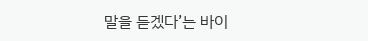말을 듣겠다’는 바이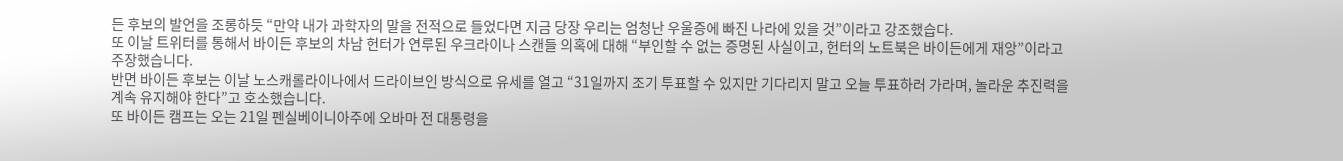든 후보의 발언을 조롱하듯 “만약 내가 과학자의 말을 전적으로 들었다면 지금 당장 우리는 엄청난 우울증에 빠진 나라에 있을 것”이라고 강조했습다.
또 이날 트위터를 통해서 바이든 후보의 차남 헌터가 연루된 우크라이나 스캔들 의혹에 대해 “부인할 수 없는 증명된 사실이고, 헌터의 노트북은 바이든에게 재앙”이라고 주장했습니다.
반면 바이든 후보는 이날 노스캐롤라이나에서 드라이브인 방식으로 유세를 열고 “31일까지 조기 투표할 수 있지만 기다리지 말고 오늘 투표하러 가라며, 놀라운 추진력을 계속 유지해야 한다”고 호소했습니다.
또 바이든 캠프는 오는 21일 펜실베이니아주에 오바마 전 대통령을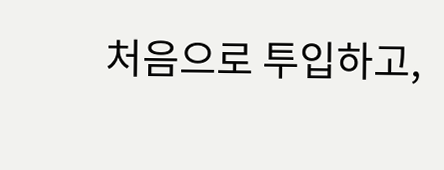처음으로 투입하고,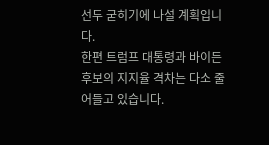선두 굳히기에 나설 계획입니다.
한편 트럼프 대통령과 바이든 후보의 지지율 격차는 다소 줄어들고 있습니다.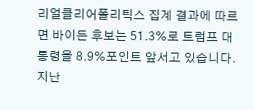리얼클리어폴리틱스 집계 결과에 따르면 바이든 후보는 51.3%로 트럼프 대통령을 8.9%포인트 앞서고 있습니다.
지난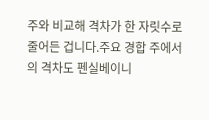주와 비교해 격차가 한 자릿수로 줄어든 겁니다.주요 경합 주에서의 격차도 펜실베이니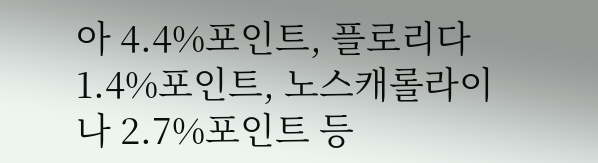아 4.4%포인트, 플로리다 1.4%포인트, 노스캐롤라이나 2.7%포인트 등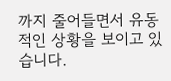까지 줄어들면서 유동적인 상황을 보이고 있습니다.